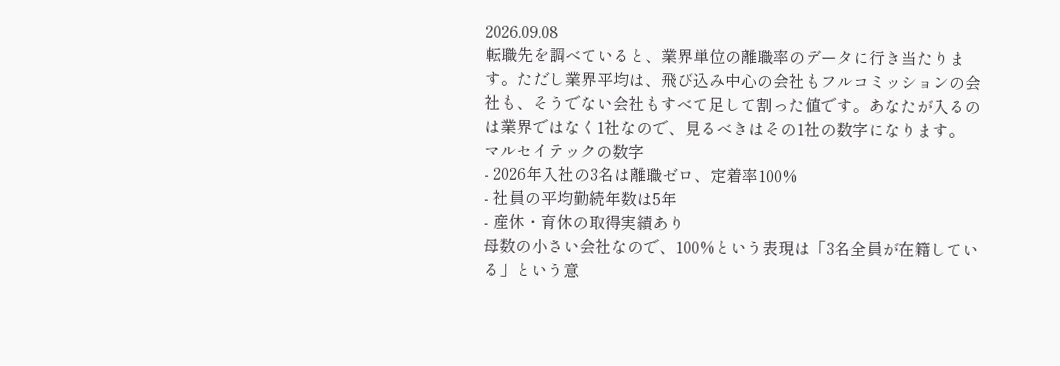2026.09.08
転職先を調べていると、業界単位の離職率のデータに行き当たります。ただし業界平均は、飛び込み中心の会社もフルコミッションの会社も、そうでない会社もすべて足して割った値です。あなたが入るのは業界ではなく1社なので、見るべきはその1社の数字になります。
マルセイテックの数字
- 2026年入社の3名は離職ゼロ、定着率100%
- 社員の平均勤続年数は5年
- 産休・育休の取得実績あり
母数の小さい会社なので、100%という表現は「3名全員が在籍している」という意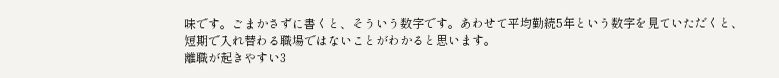味です。ごまかさずに書くと、そういう数字です。あわせて平均勤続5年という数字を見ていただくと、短期で入れ替わる職場ではないことがわかると思います。
離職が起きやすい3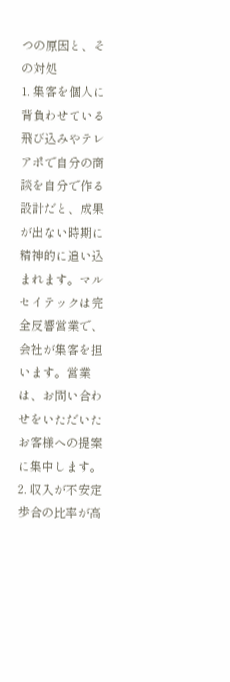つの原因と、その対処
1. 集客を個人に背負わせている
飛び込みやテレアポで自分の商談を自分で作る設計だと、成果が出ない時期に精神的に追い込まれます。マルセイテックは完全反響営業で、会社が集客を担います。営業は、お問い合わせをいただいたお客様への提案に集中します。
2. 収入が不安定
歩合の比率が高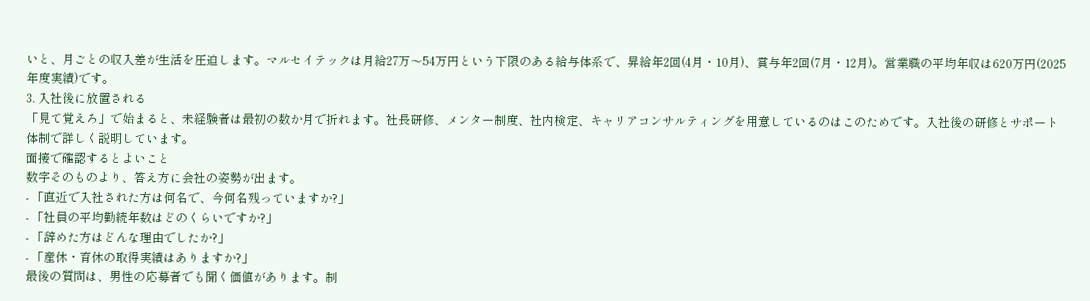いと、月ごとの収入差が生活を圧迫します。マルセイテックは月給27万〜54万円という下限のある給与体系で、昇給年2回(4月・10月)、賞与年2回(7月・12月)。営業職の平均年収は620万円(2025年度実績)です。
3. 入社後に放置される
「見て覚えろ」で始まると、未経験者は最初の数か月で折れます。社長研修、メンター制度、社内検定、キャリアコンサルティングを用意しているのはこのためです。入社後の研修とサポート体制で詳しく説明しています。
面接で確認するとよいこと
数字そのものより、答え方に会社の姿勢が出ます。
- 「直近で入社された方は何名で、今何名残っていますか?」
- 「社員の平均勤続年数はどのくらいですか?」
- 「辞めた方はどんな理由でしたか?」
- 「産休・育休の取得実績はありますか?」
最後の質問は、男性の応募者でも聞く価値があります。制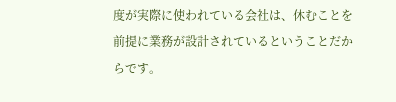度が実際に使われている会社は、休むことを前提に業務が設計されているということだからです。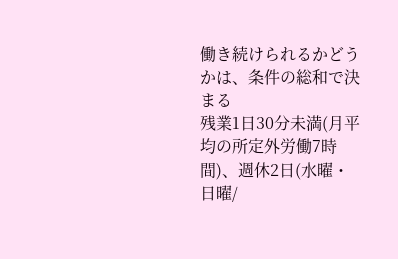働き続けられるかどうかは、条件の総和で決まる
残業1日30分未満(月平均の所定外労働7時間)、週休2日(水曜・日曜/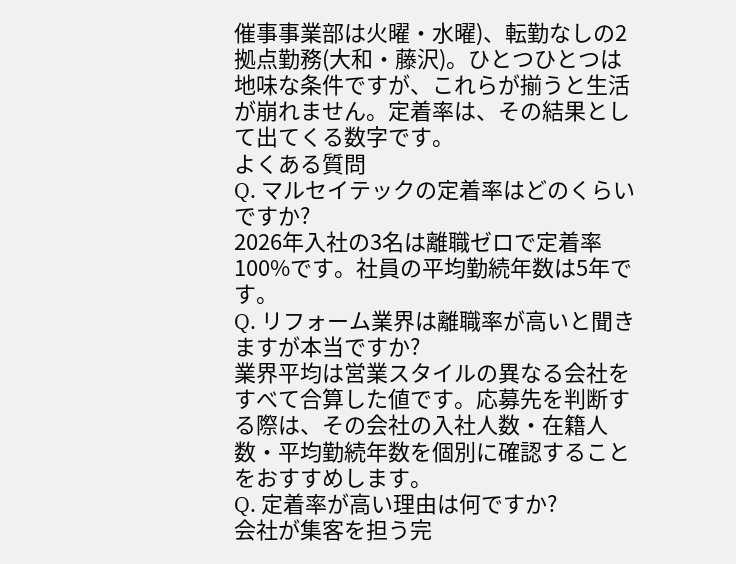催事事業部は火曜・水曜)、転勤なしの2拠点勤務(大和・藤沢)。ひとつひとつは地味な条件ですが、これらが揃うと生活が崩れません。定着率は、その結果として出てくる数字です。
よくある質問
Q. マルセイテックの定着率はどのくらいですか?
2026年入社の3名は離職ゼロで定着率100%です。社員の平均勤続年数は5年です。
Q. リフォーム業界は離職率が高いと聞きますが本当ですか?
業界平均は営業スタイルの異なる会社をすべて合算した値です。応募先を判断する際は、その会社の入社人数・在籍人数・平均勤続年数を個別に確認することをおすすめします。
Q. 定着率が高い理由は何ですか?
会社が集客を担う完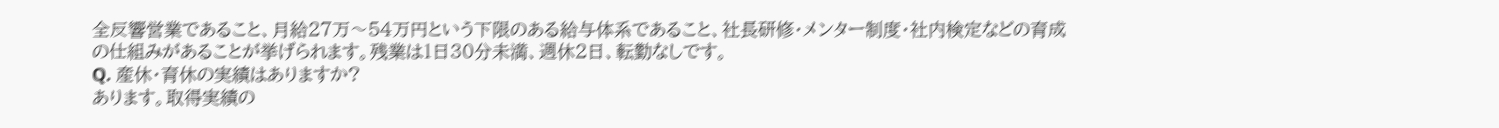全反響営業であること、月給27万〜54万円という下限のある給与体系であること、社長研修・メンター制度・社内検定などの育成の仕組みがあることが挙げられます。残業は1日30分未満、週休2日、転勤なしです。
Q. 産休・育休の実績はありますか?
あります。取得実績の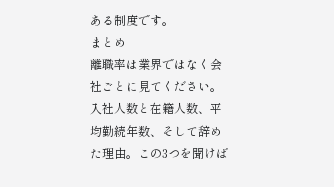ある制度です。
まとめ
離職率は業界ではなく会社ごとに見てください。入社人数と在籍人数、平均勤続年数、そして辞めた理由。この3つを聞けば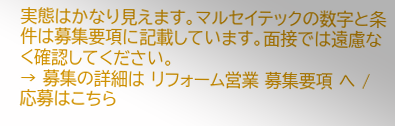実態はかなり見えます。マルセイテックの数字と条件は募集要項に記載しています。面接では遠慮なく確認してください。
→ 募集の詳細は リフォーム営業 募集要項 へ / 応募はこちら